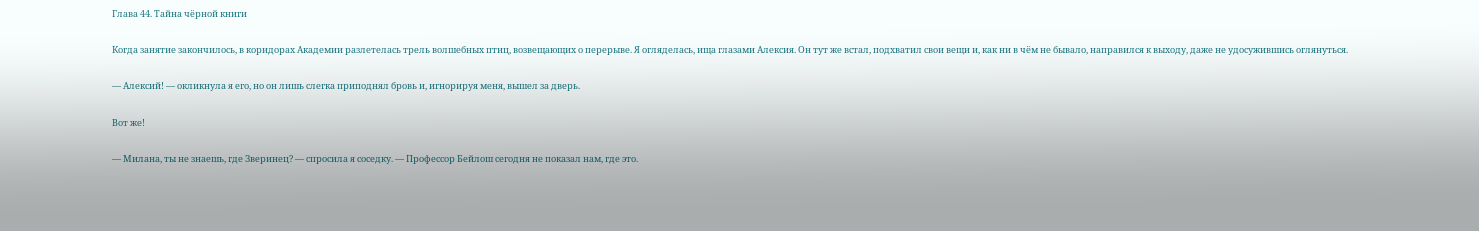Глава 44. Тайна чёрной книги

Когда занятие закончилось, в коридорах Академии разлетелась трель волшебных птиц, возвещающих о перерыве. Я огляделась, ища глазами Алексия. Он тут же встал, подхватил свои вещи и, как ни в чём не бывало, направился к выходу, даже не удосужившись оглянуться.

— Алексий! — окликнула я его, но он лишь слегка приподнял бровь и, игнорируя меня, вышел за дверь.

Вот же!

— Милана, ты не знаешь, где Зверинец? — спросила я соседку. — Профессор Бейлош сегодня не показал нам, где это.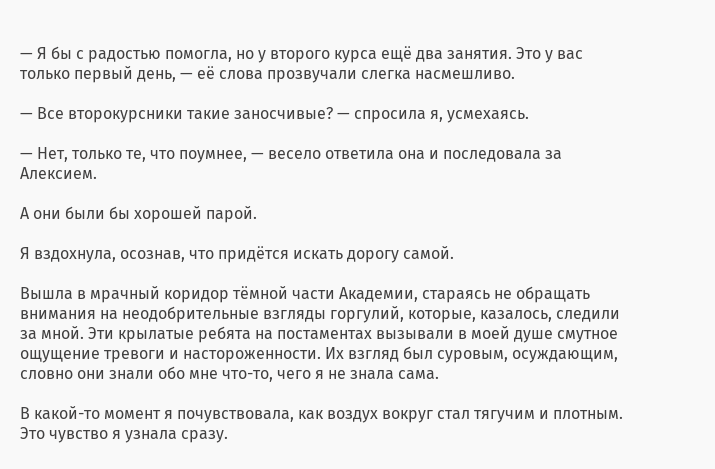— Я бы с радостью помогла, но у второго курса ещё два занятия. Это у вас только первый день, — её слова прозвучали слегка насмешливо.

— Все второкурсники такие заносчивые? — спросила я, усмехаясь.

— Нет, только те, что поумнее, — весело ответила она и последовала за Алексием.

А они были бы хорошей парой.

Я вздохнула, осознав, что придётся искать дорогу самой.

Вышла в мрачный коридор тёмной части Академии, стараясь не обращать внимания на неодобрительные взгляды горгулий, которые, казалось, следили за мной. Эти крылатые ребята на постаментах вызывали в моей душе смутное ощущение тревоги и настороженности. Их взгляд был суровым, осуждающим, словно они знали обо мне что-то, чего я не знала сама.

В какой-то момент я почувствовала, как воздух вокруг стал тягучим и плотным. Это чувство я узнала сразу.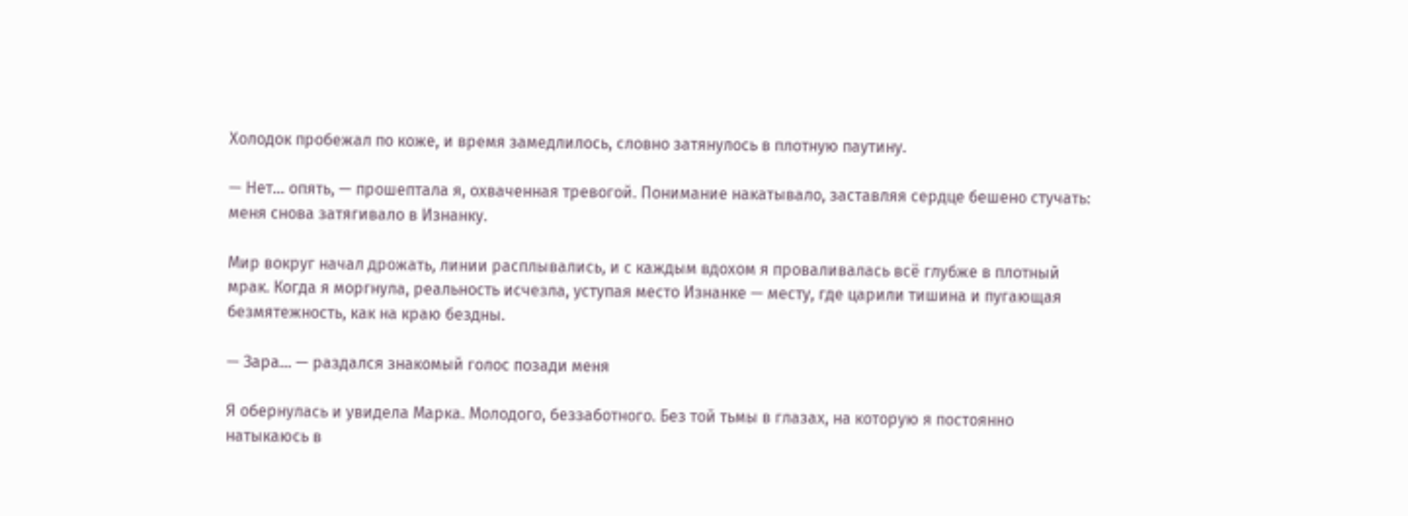Холодок пробежал по коже, и время замедлилось, словно затянулось в плотную паутину.

— Нет… опять, — прошептала я, охваченная тревогой. Понимание накатывало, заставляя сердце бешено стучать: меня снова затягивало в Изнанку.

Мир вокруг начал дрожать, линии расплывались, и с каждым вдохом я проваливалась всё глубже в плотный мрак. Когда я моргнула, реальность исчезла, уступая место Изнанке — месту, где царили тишина и пугающая безмятежность, как на краю бездны.

— Зара… — раздался знакомый голос позади меня

Я обернулась и увидела Марка. Молодого, беззаботного. Без той тьмы в глазах, на которую я постоянно натыкаюсь в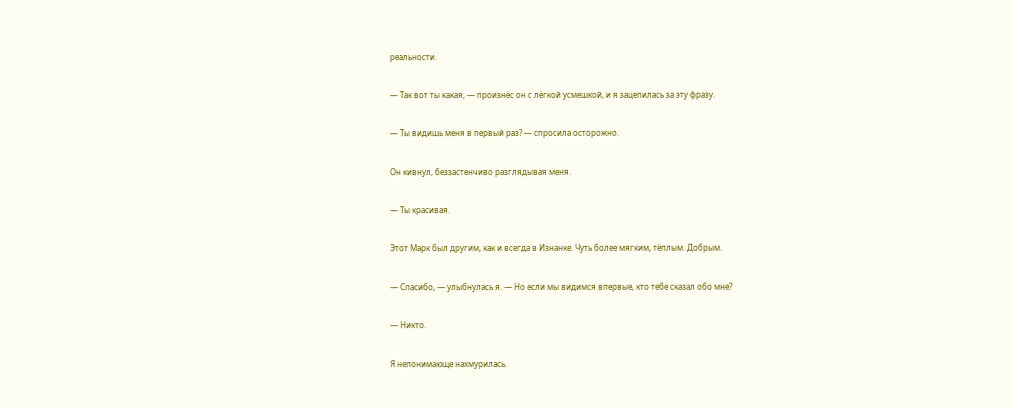реальности.

— Так вот ты какая, — произнёс он с лёгкой усмешкой, и я зацепилась за эту фразу.

— Ты видишь меня в первый раз? — спросила осторожно.

Он кивнул, беззастенчиво разглядывая меня.

— Ты красивая.

Этот Марк был другим, как и всегда в Изнанке. Чуть более мягким, тёплым. Добрым.

— Спасибо, — улыбнулась я. — Но если мы видимся впервые, кто тебе сказал обо мне?

— Никто.

Я непонимающе нахмурилась.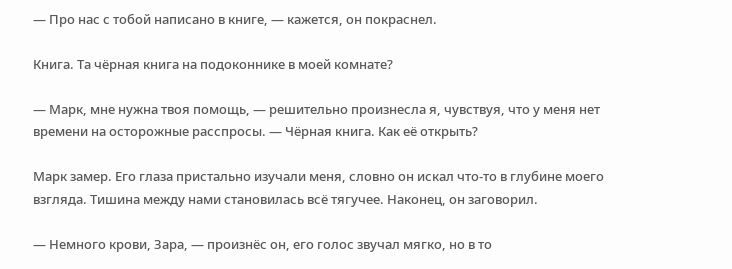— Про нас с тобой написано в книге, — кажется, он покраснел.

Книга. Та чёрная книга на подоконнике в моей комнате?

— Марк, мне нужна твоя помощь, — решительно произнесла я, чувствуя, что у меня нет времени на осторожные расспросы. — Чёрная книга. Как её открыть?

Марк замер. Его глаза пристально изучали меня, словно он искал что-то в глубине моего взгляда. Тишина между нами становилась всё тягучее. Наконец, он заговорил.

— Немного крови, Зара, — произнёс он, его голос звучал мягко, но в то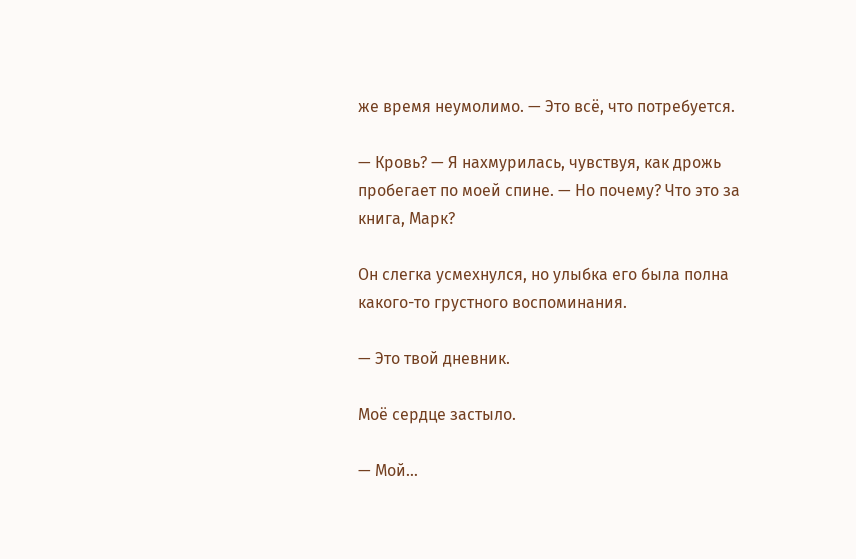же время неумолимо. — Это всё, что потребуется.

— Кровь? — Я нахмурилась, чувствуя, как дрожь пробегает по моей спине. — Но почему? Что это за книга, Марк?

Он слегка усмехнулся, но улыбка его была полна какого-то грустного воспоминания.

— Это твой дневник.

Моё сердце застыло.

— Мой…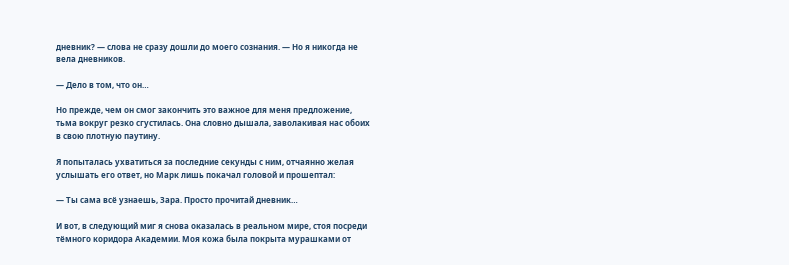дневник? — слова не сразу дошли до моего сознания. — Но я никогда не вела дневников.

— Дело в том, что он…

Но прежде, чем он смог закончить это важное для меня предложение, тьма вокруг резко сгустилась. Она словно дышала, заволакивая нас обоих в свою плотную паутину.

Я попыталась ухватиться за последние секунды с ним, отчаянно желая услышать его ответ, но Марк лишь покачал головой и прошептал:

— Ты сама всё узнаешь, Зара. Просто прочитай дневник…

И вот, в следующий миг я снова оказалась в реальном мире, стоя посреди тёмного коридора Академии. Моя кожа была покрыта мурашками от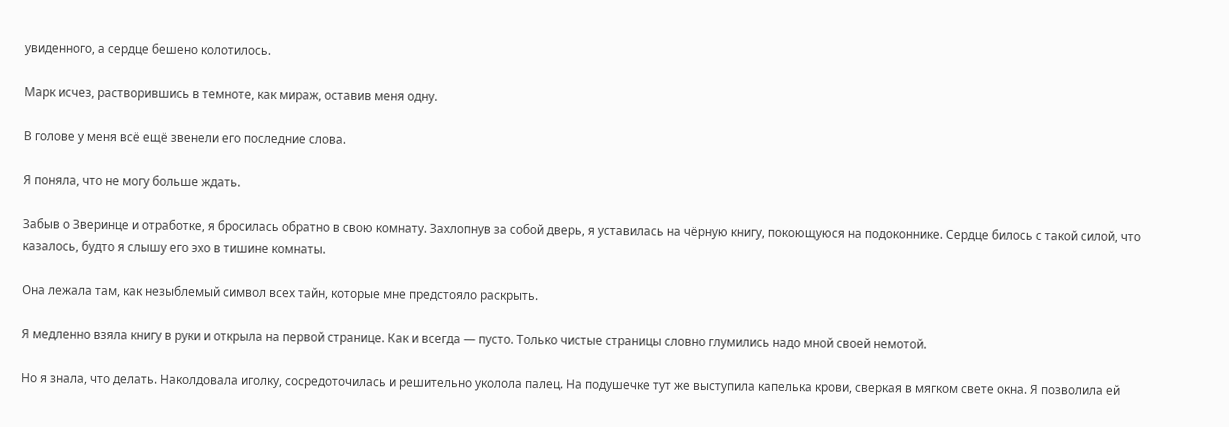увиденного, а сердце бешено колотилось.

Марк исчез, растворившись в темноте, как мираж, оставив меня одну.

В голове у меня всё ещё звенели его последние слова.

Я поняла, что не могу больше ждать.

Забыв о Зверинце и отработке, я бросилась обратно в свою комнату. Захлопнув за собой дверь, я уставилась на чёрную книгу, покоющуюся на подоконнике. Сердце билось с такой силой, что казалось, будто я слышу его эхо в тишине комнаты.

Она лежала там, как незыблемый символ всех тайн, которые мне предстояло раскрыть.

Я медленно взяла книгу в руки и открыла на первой странице. Как и всегда — пусто. Только чистые страницы словно глумились надо мной своей немотой.

Но я знала, что делать. Наколдовала иголку, сосредоточилась и решительно уколола палец. На подушечке тут же выступила капелька крови, сверкая в мягком свете окна. Я позволила ей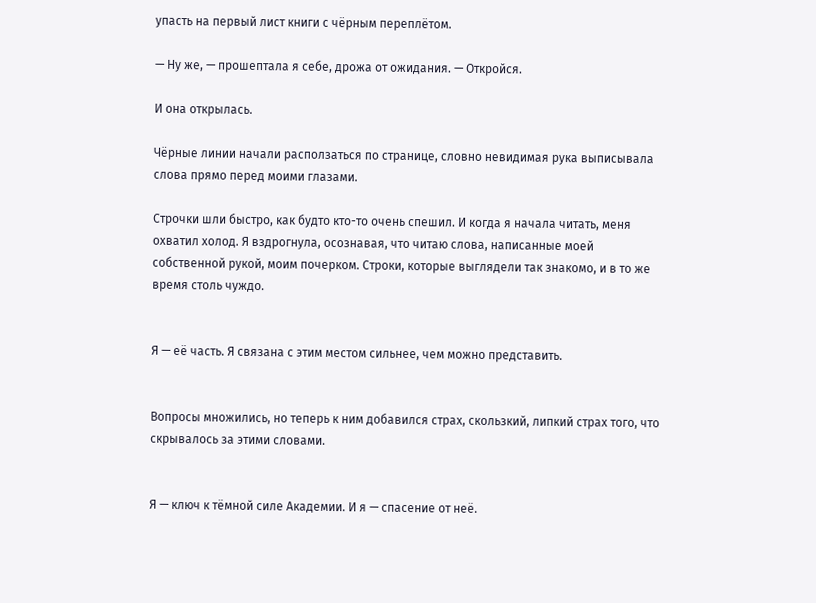упасть на первый лист книги с чёрным переплётом.

— Ну же, — прошептала я себе, дрожа от ожидания. — Откройся.

И она открылась.

Чёрные линии начали расползаться по странице, словно невидимая рука выписывала слова прямо перед моими глазами.

Строчки шли быстро, как будто кто-то очень спешил. И когда я начала читать, меня охватил холод. Я вздрогнула, осознавая, что читаю слова, написанные моей собственной рукой, моим почерком. Строки, которые выглядели так знакомо, и в то же время столь чуждо.


Я — её часть. Я связана с этим местом сильнее, чем можно представить.


Вопросы множились, но теперь к ним добавился страх, скользкий, липкий страх того, что скрывалось за этими словами.


Я — ключ к тёмной силе Академии. И я — спасение от неё.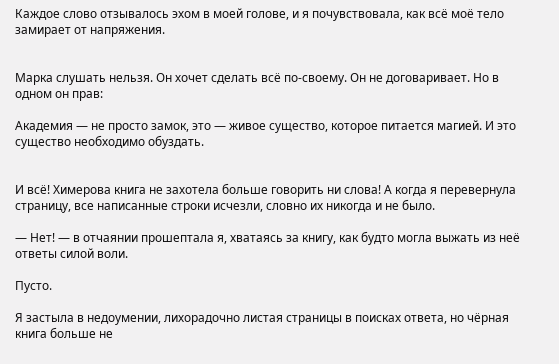Каждое слово отзывалось эхом в моей голове, и я почувствовала, как всё моё тело замирает от напряжения.


Марка слушать нельзя. Он хочет сделать всё по-своему. Он не договаривает. Но в одном он прав:

Академия — не просто замок, это — живое существо, которое питается магией. И это существо необходимо обуздать.


И всё! Химерова книга не захотела больше говорить ни слова! А когда я перевернула страницу, все написанные строки исчезли, словно их никогда и не было.

— Нет! — в отчаянии прошептала я, хватаясь за книгу, как будто могла выжать из неё ответы силой воли.

Пусто.

Я застыла в недоумении, лихорадочно листая страницы в поисках ответа, но чёрная книга больше не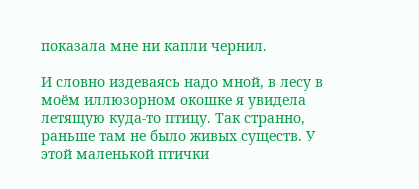показала мне ни капли чернил.

И словно издеваясь надо мной, в лесу в моём иллюзорном окошке я увидела летящую куда-то птицу. Так странно, раньше там не было живых существ. У этой маленькой птички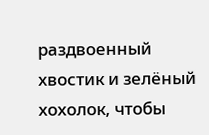раздвоенный хвостик и зелёный хохолок, чтобы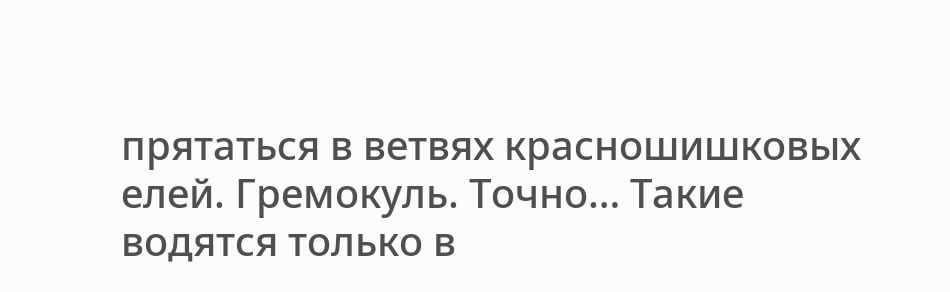прятаться в ветвях красношишковых елей. Гремокуль. Точно… Такие водятся только в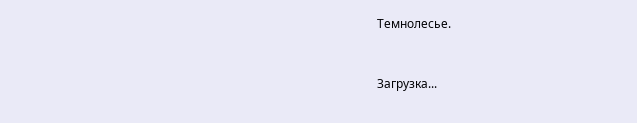Темнолесье.


Загрузка...